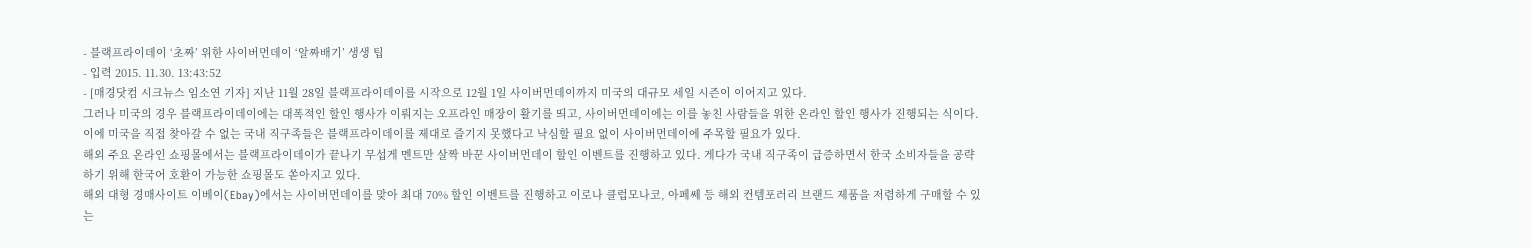- 블랙프라이데이 ‘초짜’ 위한 사이버먼데이 ‘알짜배기’ 생생 팁
- 입력 2015. 11.30. 13:43:52
- [매경닷컴 시크뉴스 임소연 기자] 지난 11월 28일 블랙프라이데이를 시작으로 12월 1일 사이버먼데이까지 미국의 대규모 세일 시즌이 이어지고 있다.
그러나 미국의 경우 블랙프라이데이에는 대폭적인 할인 행사가 이뤄지는 오프라인 매장이 활기를 띄고, 사이버먼데이에는 이를 놓친 사람들을 위한 온라인 할인 행사가 진행되는 식이다. 이에 미국을 직접 찾아갈 수 없는 국내 직구족들은 블랙프라이데이를 제대로 즐기지 못했다고 낙심할 필요 없이 사이버먼데이에 주목할 필요가 있다.
해외 주요 온라인 쇼핑몰에서는 블랙프라이데이가 끝나기 무섭게 멘트만 살짝 바꾼 사이버먼데이 할인 이벤트를 진행하고 있다. 게다가 국내 직구족이 급증하면서 한국 소비자들을 공략하기 위해 한국어 호환이 가능한 쇼핑몰도 쏟아지고 있다.
해외 대형 경매사이트 이베이(Ebay)에서는 사이버먼데이를 맞아 최대 70% 할인 이벤트를 진행하고 이로나 클럽모나코, 아페쎄 등 해외 컨템포러리 브랜드 제품을 저렴하게 구매할 수 있는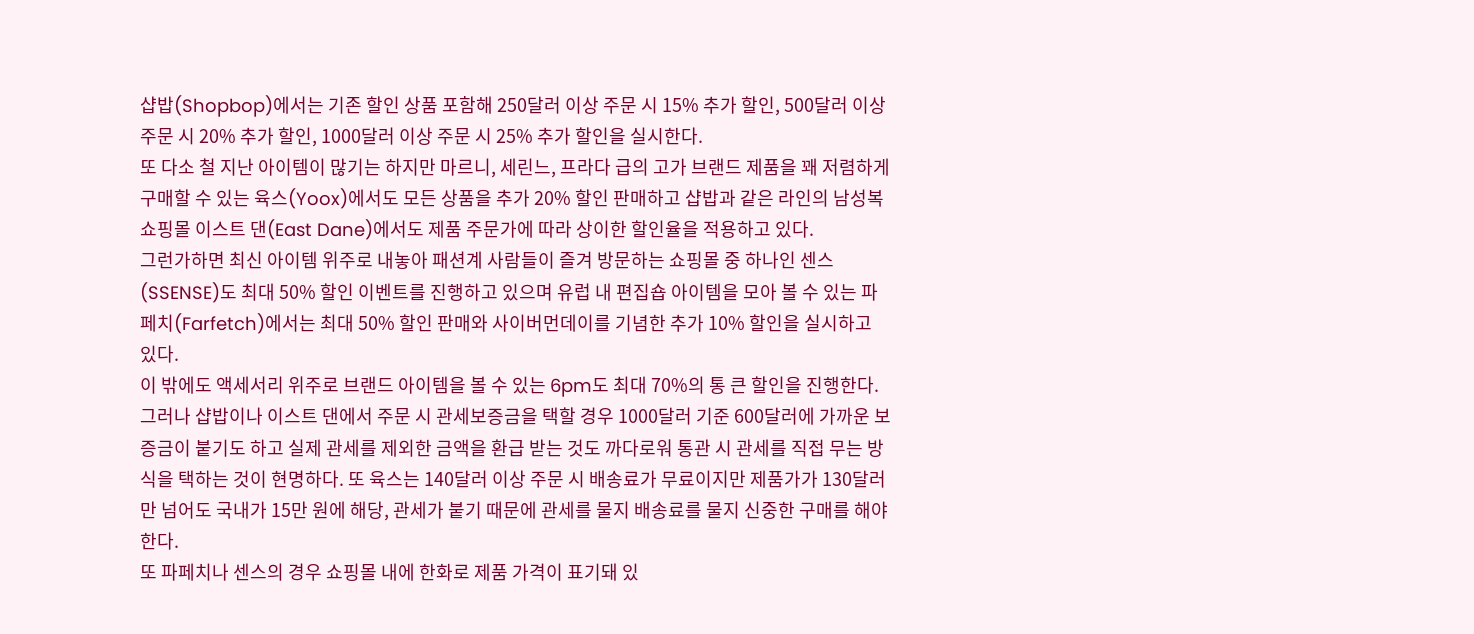샵밥(Shopbop)에서는 기존 할인 상품 포함해 250달러 이상 주문 시 15% 추가 할인, 500달러 이상 주문 시 20% 추가 할인, 1000달러 이상 주문 시 25% 추가 할인을 실시한다.
또 다소 철 지난 아이템이 많기는 하지만 마르니, 세린느, 프라다 급의 고가 브랜드 제품을 꽤 저렴하게 구매할 수 있는 육스(Yoox)에서도 모든 상품을 추가 20% 할인 판매하고 샵밥과 같은 라인의 남성복 쇼핑몰 이스트 댄(East Dane)에서도 제품 주문가에 따라 상이한 할인율을 적용하고 있다.
그런가하면 최신 아이템 위주로 내놓아 패션계 사람들이 즐겨 방문하는 쇼핑몰 중 하나인 센스(SSENSE)도 최대 50% 할인 이벤트를 진행하고 있으며 유럽 내 편집숍 아이템을 모아 볼 수 있는 파페치(Farfetch)에서는 최대 50% 할인 판매와 사이버먼데이를 기념한 추가 10% 할인을 실시하고 있다.
이 밖에도 액세서리 위주로 브랜드 아이템을 볼 수 있는 6pm도 최대 70%의 통 큰 할인을 진행한다.
그러나 샵밥이나 이스트 댄에서 주문 시 관세보증금을 택할 경우 1000달러 기준 600달러에 가까운 보증금이 붙기도 하고 실제 관세를 제외한 금액을 환급 받는 것도 까다로워 통관 시 관세를 직접 무는 방식을 택하는 것이 현명하다. 또 육스는 140달러 이상 주문 시 배송료가 무료이지만 제품가가 130달러만 넘어도 국내가 15만 원에 해당, 관세가 붙기 때문에 관세를 물지 배송료를 물지 신중한 구매를 해야 한다.
또 파페치나 센스의 경우 쇼핑몰 내에 한화로 제품 가격이 표기돼 있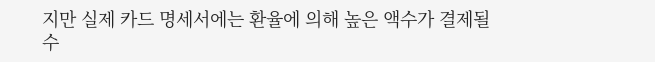지만 실제 카드 명세서에는 환율에 의해 높은 액수가 결제될 수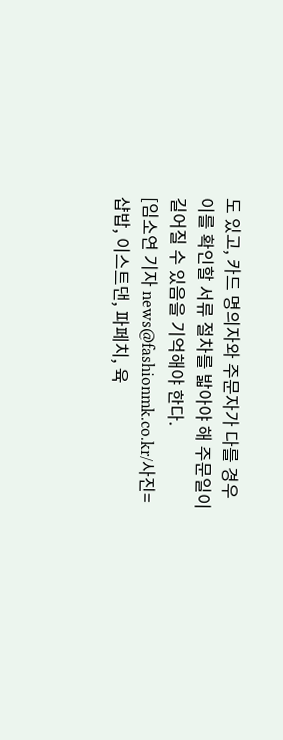도 있고, 카드 명의자와 주문자가 다를 경우 이를 확인할 서류 절차를 밟아야 해 주문일이 길어질 수 있음을 기억해야 한다.
[임소연 기자 news@fashionmk.co.kr/사진= 샵밥, 이스트댄, 파페치, 육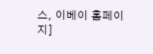스, 이베이 홈페이지]